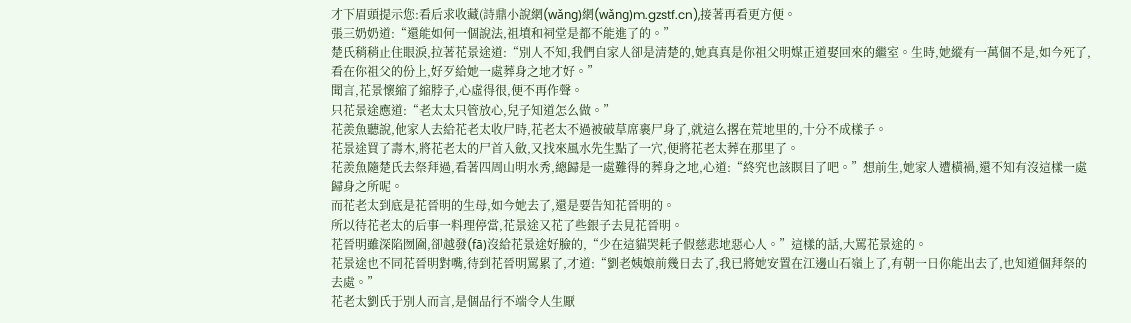才下眉頭提示您:看后求收藏(詩鼎小說網(wǎng)網(wǎng)m.gzstf.cn),接著再看更方便。
張三奶奶道:“還能如何一個說法,祖墳和祠堂是都不能進了的。”
楚氏稍稍止住眼淚,拉著花景途道:“別人不知,我們自家人卻是清楚的,她真真是你祖父明媒正道娶回來的繼室。生時,她縱有一萬個不是,如今死了,看在你祖父的份上,好歹給她一處葬身之地才好。”
聞言,花景懷縮了縮脖子,心虛得很,便不再作聲。
只花景途應道:“老太太只管放心,兒子知道怎么做。”
花羨魚聽說,他家人去給花老太收尸時,花老太不過被破草席裹尸身了,就這么撂在荒地里的,十分不成樣子。
花景途買了壽木,將花老太的尸首入斂,又找來風水先生點了一穴,便將花老太葬在那里了。
花羨魚隨楚氏去祭拜過,看著四周山明水秀,總歸是一處難得的葬身之地,心道:“終究也該瞑目了吧。”想前生,她家人遭橫禍,還不知有沒這樣一處歸身之所呢。
而花老太到底是花晉明的生母,如今她去了,還是要告知花晉明的。
所以待花老太的后事一料理停當,花景途又花了些銀子去見花晉明。
花晉明雖深陷囫圇,卻越發(fā)沒給花景途好臉的,“少在這貓哭耗子假慈悲地惡心人。”這樣的話,大罵花景途的。
花景途也不同花晉明對嘴,待到花晉明罵累了,才道:“劉老姨娘前幾日去了,我已將她安置在江邊山石嶺上了,有朝一日你能出去了,也知道個拜祭的去處。”
花老太劉氏于別人而言,是個品行不端令人生厭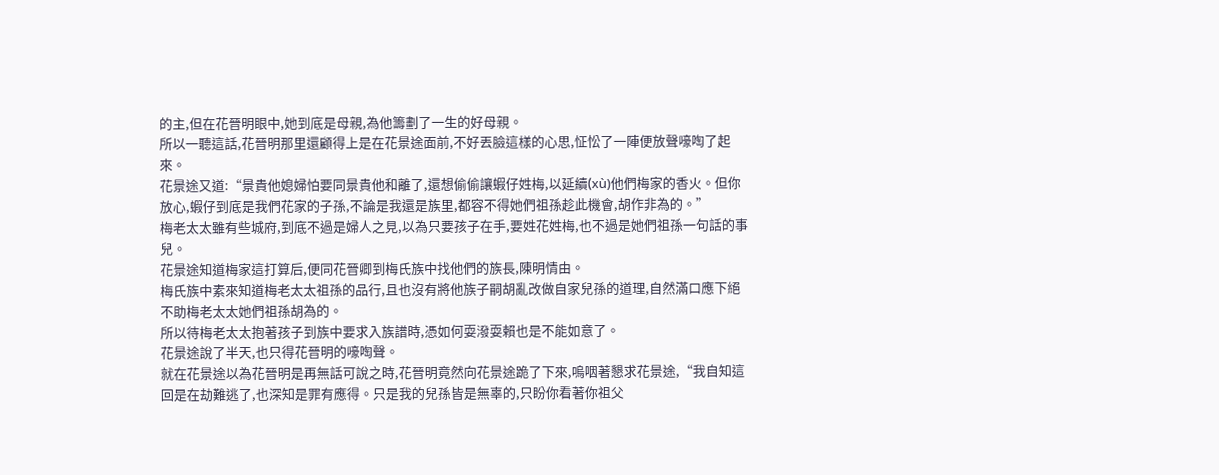的主,但在花晉明眼中,她到底是母親,為他籌劃了一生的好母親。
所以一聽這話,花晉明那里還顧得上是在花景途面前,不好丟臉這樣的心思,怔忪了一陣便放聲嚎啕了起來。
花景途又道:“景貴他媳婦怕要同景貴他和離了,還想偷偷讓蝦仔姓梅,以延續(xù)他們梅家的香火。但你放心,蝦仔到底是我們花家的子孫,不論是我還是族里,都容不得她們祖孫趁此機會,胡作非為的。”
梅老太太雖有些城府,到底不過是婦人之見,以為只要孩子在手,要姓花姓梅,也不過是她們祖孫一句話的事兒。
花景途知道梅家這打算后,便同花晉卿到梅氏族中找他們的族長,陳明情由。
梅氏族中素來知道梅老太太祖孫的品行,且也沒有將他族子嗣胡亂改做自家兒孫的道理,自然滿口應下絕不助梅老太太她們祖孫胡為的。
所以待梅老太太抱著孩子到族中要求入族譜時,憑如何耍潑耍賴也是不能如意了。
花景途說了半天,也只得花晉明的嚎啕聲。
就在花景途以為花晉明是再無話可說之時,花晉明竟然向花景途跪了下來,嗚咽著懇求花景途,“我自知這回是在劫難逃了,也深知是罪有應得。只是我的兒孫皆是無辜的,只盼你看著你祖父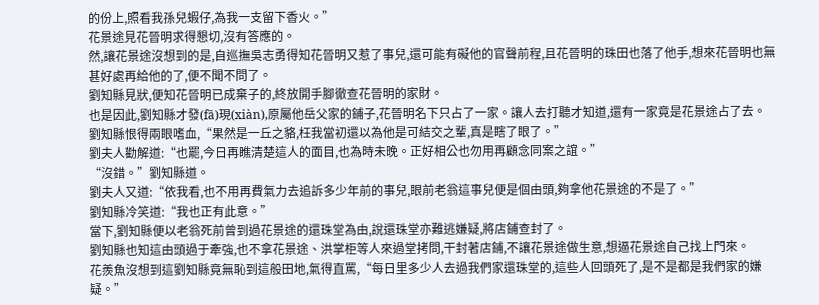的份上,照看我孫兒蝦仔,為我一支留下香火。”
花景途見花晉明求得懇切,沒有答應的。
然,讓花景途沒想到的是,自巡撫吳志勇得知花晉明又惹了事兒,還可能有礙他的官聲前程,且花晉明的珠田也落了他手,想來花晉明也無甚好處再給他的了,便不聞不問了。
劉知縣見狀,便知花晉明已成棄子的,終放開手腳徹查花晉明的家財。
也是因此,劉知縣才發(fā)現(xiàn),原屬他岳父家的鋪子,花晉明名下只占了一家。讓人去打聽才知道,還有一家竟是花景途占了去。
劉知縣恨得兩眼嗜血,“果然是一丘之貉,枉我當初還以為他是可結交之輩,真是瞎了眼了。”
劉夫人勸解道:“也罷,今日再瞧清楚這人的面目,也為時未晚。正好相公也勿用再顧念同案之誼。”
“沒錯。”劉知縣道。
劉夫人又道:“依我看,也不用再費氣力去追訴多少年前的事兒,眼前老翁這事兒便是個由頭,夠拿他花景途的不是了。”
劉知縣冷笑道:“我也正有此意。”
當下,劉知縣便以老翁死前曾到過花景途的還珠堂為由,說還珠堂亦難逃嫌疑,將店鋪查封了。
劉知縣也知這由頭過于牽強,也不拿花景途、洪掌柜等人來過堂拷問,干封著店鋪,不讓花景途做生意,想逼花景途自己找上門來。
花羨魚沒想到這劉知縣竟無恥到這般田地,氣得直罵,“每日里多少人去過我們家還珠堂的,這些人回頭死了,是不是都是我們家的嫌疑。”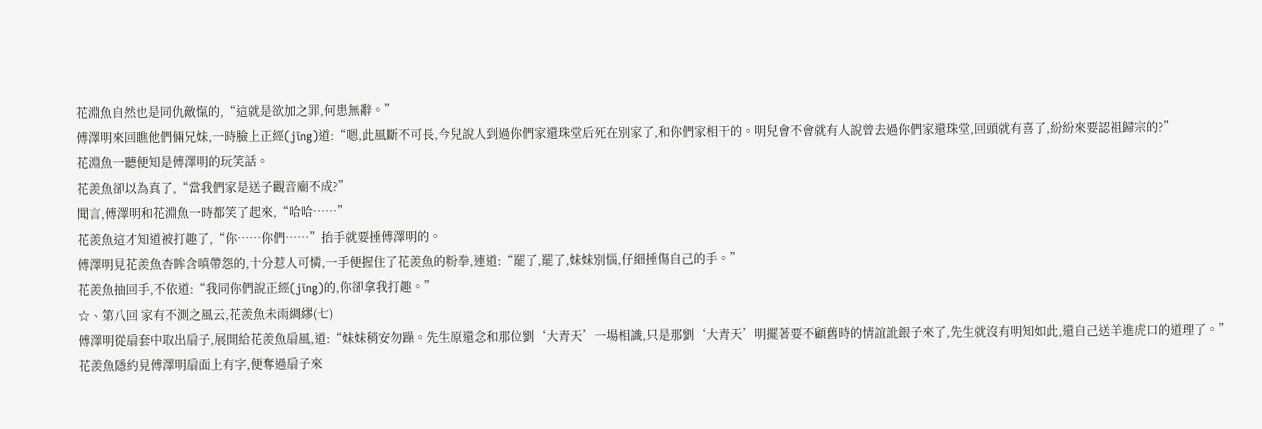花淵魚自然也是同仇敵愾的,“這就是欲加之罪,何患無辭。”
傅澤明來回瞧他們倆兄妹,一時臉上正經(jīng)道:“嗯,此風斷不可長,今兒說人到過你們家還珠堂后死在別家了,和你們家相干的。明兒會不會就有人說曾去過你們家還珠堂,回頭就有喜了,紛紛來要認祖歸宗的?”
花淵魚一聽便知是傅澤明的玩笑話。
花羨魚卻以為真了,“當我們家是送子觀音廟不成?”
聞言,傅澤明和花淵魚一時都笑了起來,“哈哈……”
花羨魚這才知道被打趣了,“你……你們……”抬手就要捶傅澤明的。
傅澤明見花羨魚杏眸含嗔帶怨的,十分惹人可憐,一手便握住了花羨魚的粉拳,連道:“罷了,罷了,妹妹別惱,仔細捶傷自己的手。”
花羨魚抽回手,不依道:“我同你們說正經(jīng)的,你卻拿我打趣。”
☆、第八回 家有不測之風云,花羨魚未雨綢繆(七)
傅澤明從扇套中取出扇子,展開給花羨魚扇風,道:“妹妹稍安勿躁。先生原還念和那位劉‘大青天’一場相識,只是那劉‘大青天’明擺著要不顧舊時的情誼訛銀子來了,先生就沒有明知如此,還自己送羊進虎口的道理了。”
花羨魚隱約見傅澤明扇面上有字,便奪過扇子來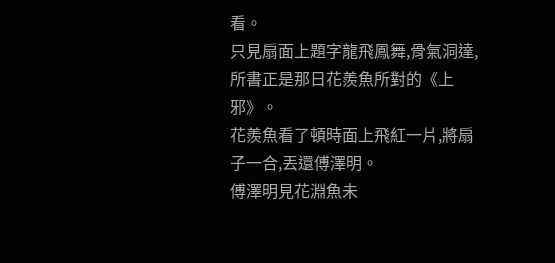看。
只見扇面上題字龍飛鳳舞,骨氣洞達,所書正是那日花羨魚所對的《上邪》。
花羨魚看了頓時面上飛紅一片,將扇子一合,丟還傅澤明。
傅澤明見花淵魚未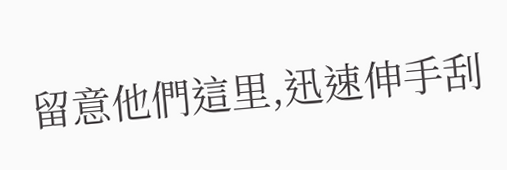留意他們這里,迅速伸手刮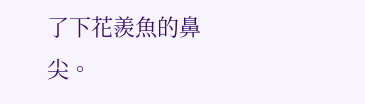了下花羨魚的鼻尖。